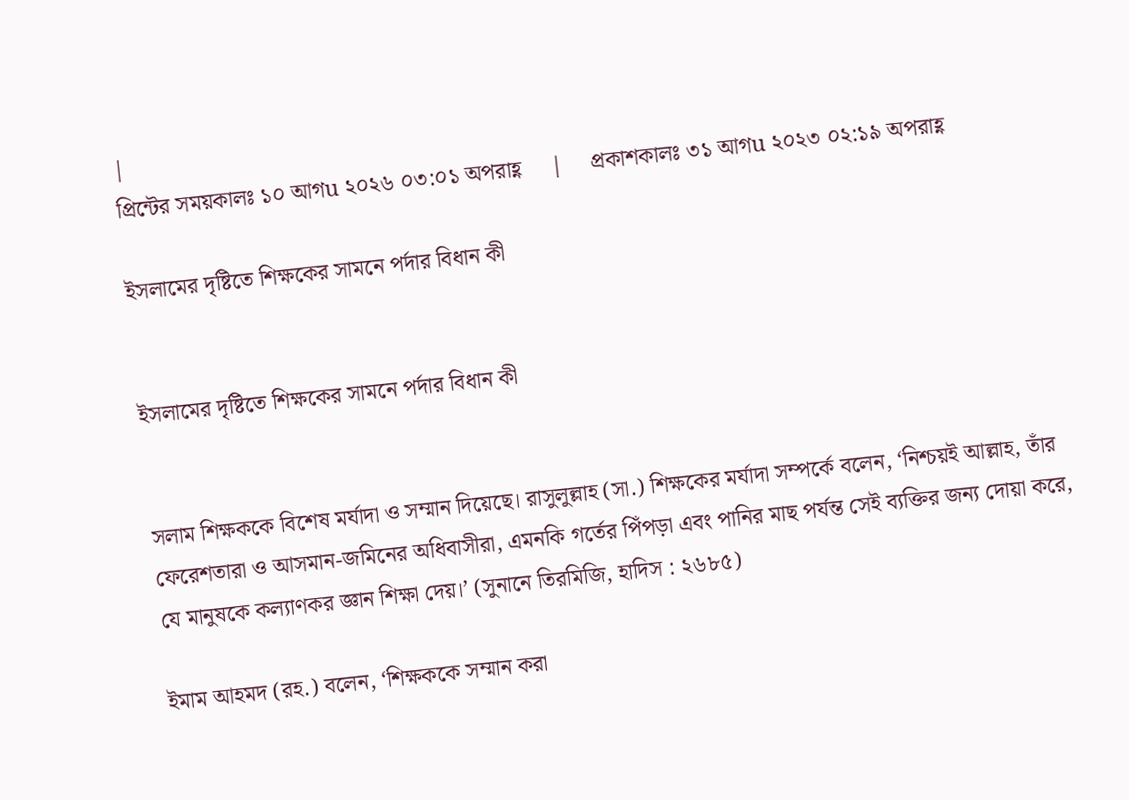|
প্রিন্টের সময়কালঃ ১০ আগu ২০২৬ ০৩:০১ অপরাহ্ণ     |     প্রকাশকালঃ ৩১ আগu ২০২৩ ০২:১৯ অপরাহ্ণ

ইসলামের দৃষ্টিতে শিক্ষকের সামনে পর্দার বিধান কী


ইসলামের দৃষ্টিতে শিক্ষকের সামনে পর্দার বিধান কী


সলাম শিক্ষককে বিশেষ মর্যাদা ও সম্মান দিয়েছে। রাসুলুল্লাহ (সা.) শিক্ষকের মর্যাদা সম্পর্কে বলেন, ‘নিশ্চয়ই আল্লাহ, তাঁর ফেরেশতারা ও আসমান-জমিনের অধিবাসীরা, এমনকি গর্তের পিঁপড়া এবং পানির মাছ পর্যন্ত সেই ব্যক্তির জন্য দোয়া করে, যে মানুষকে কল্যাণকর জ্ঞান শিক্ষা দেয়।’ (সুনানে তিরমিজি, হাদিস : ২৬৮৫)

ইমাম আহমদ (রহ.) বলেন, ‘শিক্ষককে সম্মান করা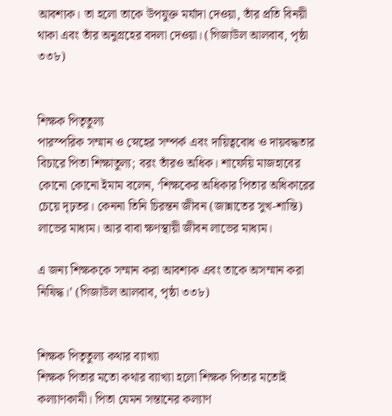আবশ্যক। তা হলো তাকে উপযুক্ত মর্যাদা দেওয়া, তাঁর প্রতি বিনয়ী থাকা এবং তাঁর অনুগ্রহের বদলা দেওয়া। (গিজাউল আলবাব, পৃষ্ঠা ৩৩৮)


শিক্ষক পিতৃতুল্য
পারস্পরিক সম্মান ও স্নেহের সম্পর্ক এবং দায়িত্ববোধ ও দায়বদ্ধতার বিচারে পিতা শিক্ষাতুল্য; বরং তাঁরও অধিক। শাফেয়ি মাজহাবের কোনো কোনো ইমাম বলেন, ‘শিক্ষকের অধিকার পিতার অধিকারের চেয়ে দৃঢ়তর। কেননা তিনি চিরন্তন জীবন (জান্নাতের সুখ-শান্তি) লাভের মাধ্যম। আর বাবা ক্ষণস্থায়ী জীবন লাভের মাধ্যম।

এ জন্য শিক্ষককে সম্মান করা আবশ্যক এবং তাকে অসম্মান করা নিষিদ্ধ।’ (গিজাউল আলবাব, পৃষ্ঠা ৩৩৮)


শিক্ষক পিতৃতুল্য কথার ব্যাখ্যা
শিক্ষক পিতার মতো কথার ব্যাখ্যা হলো শিক্ষক পিতার মতোই কল্যাণকামী। পিতা যেমন সন্তানের কল্যাণ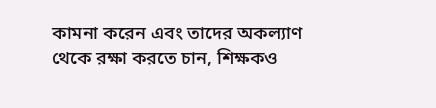কামনা করেন এবং তাদের অকল্যাণ থেকে রক্ষা করতে চান, শিক্ষকও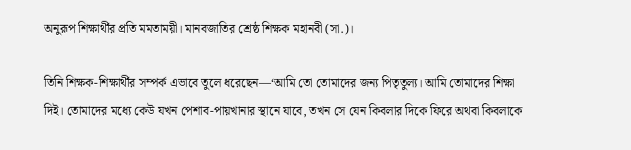অনুরূপ শিক্ষার্থীর প্রতি মমতাময়ী। মানবজাতির শ্রেষ্ঠ শিক্ষক মহানবী (সা.)।

তিনি শিক্ষক-শিক্ষার্থীর সম্পর্ক এভাবে তুলে ধরেছেন—‘আমি তো তোমাদের জন্য পিতৃতুল্য। আমি তোমাদের শিক্ষা দিই। তোমাদের মধ্যে কেউ যখন পেশাব-পায়খানার স্থানে যাবে, তখন সে যেন কিবলার দিকে ফিরে অথবা কিবলাকে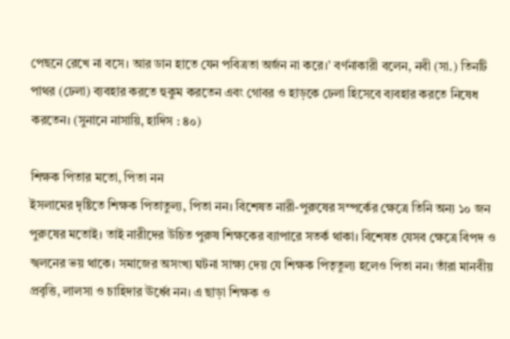পেছনে রেখে না বসে। আর ডান হাতে যেন পবিত্রতা অর্জন না করে।’ বর্ণনাকারী বলেন, নবী (সা.) তিনটি পাথর (ঢেলা) ব্যবহার করতে হুকুম করতেন এবং গোবর ও হাড়কে ঢেলা হিসেবে ব্যবহার করতে নিষেধ করতেন। (সুনানে নাসায়ি, হাদিস : ৪০)

শিক্ষক পিতার মতো, পিতা নন
ইসলামের দৃষ্টিতে শিক্ষক পিতাতুল্য, পিতা নন। বিশেষত নারী-পুরুষের সম্পর্কের ক্ষেত্রে তিনি অন্য ১০ জন পুরুষের মতোই। তাই নারীদের উচিত পুরুষ শিক্ষকের ব্যাপারে সতর্ক থাকা। বিশেষত যেসব ক্ষেত্রে বিপদ ও স্খলনের ভয় থাকে। সমাজের অসংখ্য ঘটনা সাক্ষ্য দেয় যে শিক্ষক পিতৃতুল্য হলেও পিতা নন। তাঁরা মানবীয় প্রবৃত্তি, লালসা ও চাহিদার ঊর্ধ্বে নন। এ ছাড়া শিক্ষক ও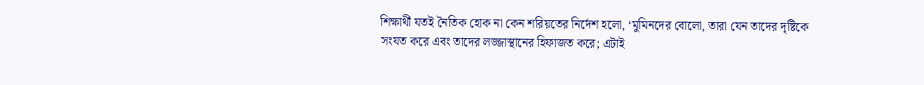শিক্ষার্থী যতই নৈতিক হোক না কেন শরিয়তের নির্দেশ হলো, ‘মুমিনদের বোলো, তারা যেন তাদের দৃষ্টিকে সংযত করে এবং তাদের লজ্জাস্থানের হিফাজত করে; এটাই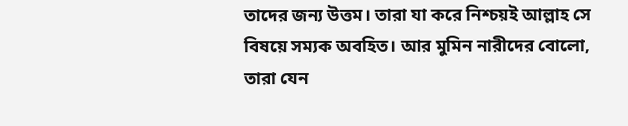তাদের জন্য উত্তম। তারা যা করে নিশ্চয়ই আল্লাহ সে বিষয়ে সম্যক অবহিত। আর মুমিন নারীদের বোলো, তারা যেন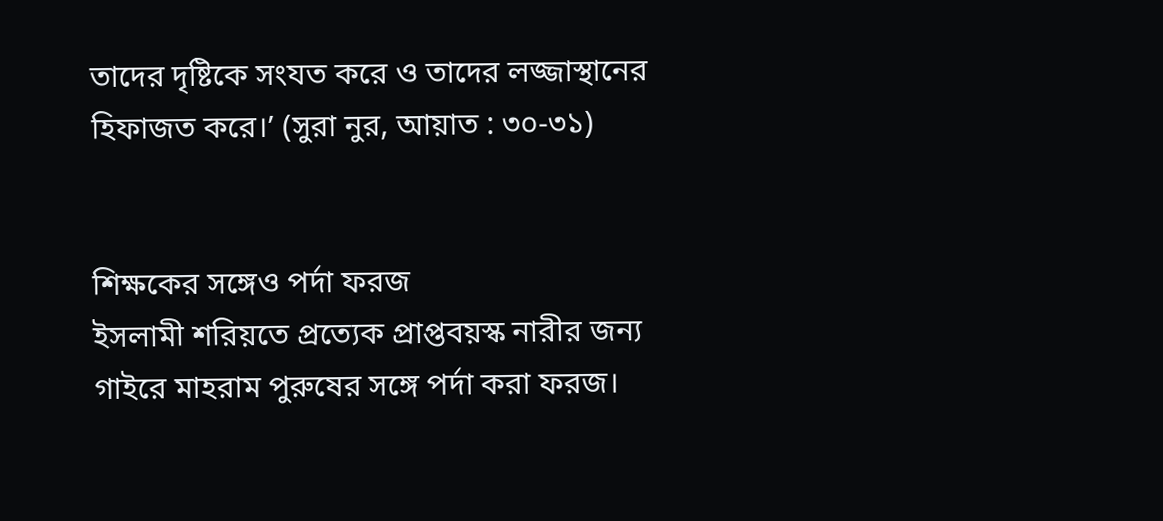তাদের দৃষ্টিকে সংযত করে ও তাদের লজ্জাস্থানের হিফাজত করে।’ (সুরা নুর, আয়াত : ৩০-৩১)


শিক্ষকের সঙ্গেও পর্দা ফরজ
ইসলামী শরিয়তে প্রত্যেক প্রাপ্তবয়স্ক নারীর জন্য গাইরে মাহরাম পুরুষের সঙ্গে পর্দা করা ফরজ।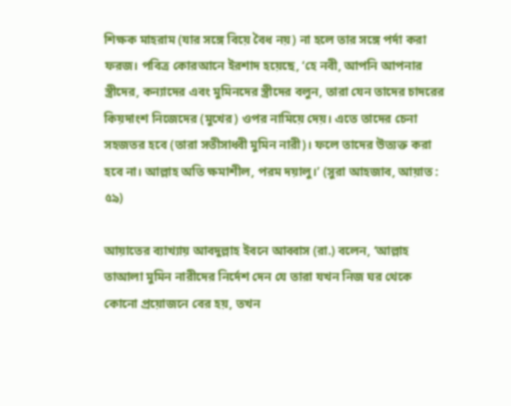শিক্ষক মাহরাম (যার সঙ্গে বিয়ে বৈধ নয়) না হলে তার সঙ্গে পর্দা করা ফরজ। পবিত্র কোরআনে ইরশাদ হয়েছে, ‘হে নবী, আপনি আপনার স্ত্রীদের, কন্যাদের এবং মুমিনদের স্ত্রীদের বলুন, তারা যেন তাদের চাদরের কিয়দাংশ নিজেদের (মুখের) ওপর নামিয়ে দেয়। এতে তাদের চেনা সহজতর হবে (তারা সতীসাধ্বী মুমিন নারী)। ফলে তাদের উত্যক্ত করা হবে না। আল্লাহ অতি ক্ষমাশীল, পরম দয়ালু।’ (সুরা আহজাব, আয়াত : ৫৯)

আয়াতের ব্যাখ্যায় আবদুল্লাহ ইবনে আব্বাস (রা.) বলেন, ‘আল্লাহ তাআলা মুমিন নারীদের নির্দেশ দেন যে তারা যখন নিজ ঘর থেকে কোনো প্রয়োজনে বের হয়, তখন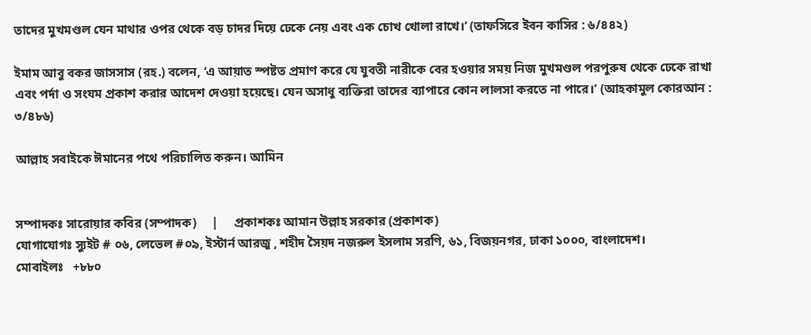তাদের মুখমণ্ডল যেন মাথার ওপর থেকে বড় চাদর দিয়ে ঢেকে নেয় এবং এক চোখ খোলা রাখে।’ (তাফসিরে ইবন কাসির : ৬/৪৪২)

ইমাম আবু বকর জাসসাস (রহ.) বলেন, ‘এ আয়াত স্পষ্টত প্রমাণ করে যে যুবতী নারীকে বের হওয়ার সময় নিজ মুখমণ্ডল পরপুরুষ থেকে ঢেকে রাখা এবং পর্দা ও সংযম প্রকাশ করার আদেশ দেওয়া হয়েছে। যেন অসাধু ব্যক্তিরা তাদের ব্যাপারে কোন লালসা করতে না পারে।’ (আহকামুল কোরআন : ৩/৪৮৬)

আল্লাহ সবাইকে ঈমানের পথে পরিচালিত করুন। আমিন


সম্পাদকঃ সারোয়ার কবির (সম্পাদক)     |     প্রকাশকঃ আমান উল্লাহ সরকার (প্রকাশক)
যোগাযোগঃ স্যুইট # ০৬, লেভেল #০৯, ইস্টার্ন আরজু , শহীদ সৈয়দ নজরুল ইসলাম সরণি, ৬১, বিজয়নগর, ঢাকা ১০০০, বাংলাদেশ।
মোবাইলঃ   +৮৮০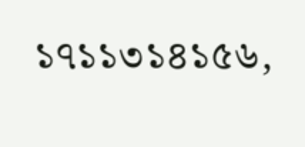১৭১১৩১৪১৫৬,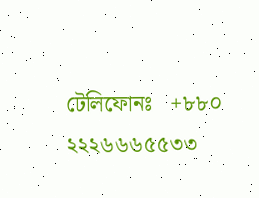টেলিফোনঃ   +৮৮০ ২২২৬৬৬৫৫৩৩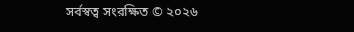সর্বস্বত্ব সংরক্ষিত © ২০২৬